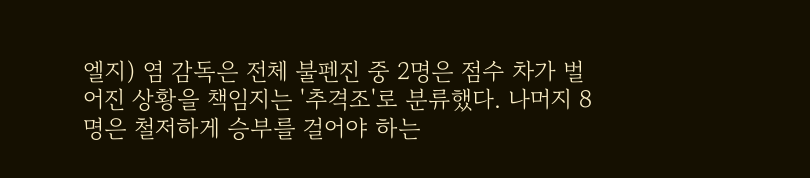엘지) 염 감독은 전체 불펜진 중 2명은 점수 차가 벌어진 상황을 책임지는 '추격조'로 분류했다. 나머지 8명은 철저하게 승부를 걸어야 하는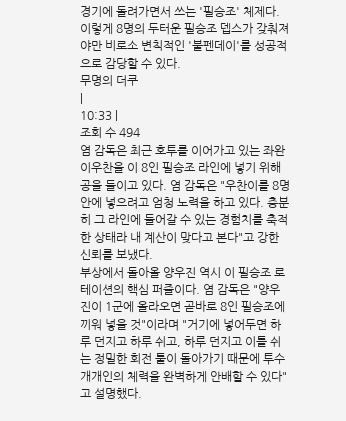경기에 돌려가면서 쓰는 '필승조' 체제다. 이렇게 8명의 두터운 필승조 뎁스가 갖춰져야만 비로소 변칙적인 '불펜데이'를 성공적으로 감당할 수 있다.
무명의 더쿠
|
10:33 |
조회 수 494
염 감독은 최근 호투를 이어가고 있는 좌완 이우찬을 이 8인 필승조 라인에 넣기 위해 공을 들이고 있다. 염 감독은 "우찬이를 8명 안에 넣으려고 엄청 노력을 하고 있다. 충분히 그 라인에 들어갈 수 있는 경험치를 축적한 상태라 내 계산이 맞다고 본다"고 강한 신뢰를 보냈다.
부상에서 돌아올 양우진 역시 이 필승조 로테이션의 핵심 퍼즐이다. 염 감독은 "양우진이 1군에 올라오면 곧바로 8인 필승조에 끼워 넣을 것"이라며 "거기에 넣어두면 하루 던지고 하루 쉬고, 하루 던지고 이틀 쉬는 정밀한 회전 툴이 돌아가기 때문에 투수 개개인의 체력을 완벽하게 안배할 수 있다"고 설명했다.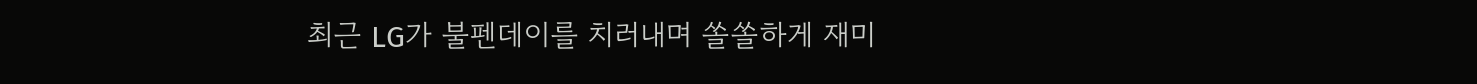최근 LG가 불펜데이를 치러내며 쏠쏠하게 재미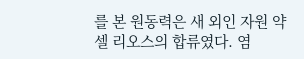를 본 원동력은 새 외인 자원 약셀 리오스의 합류였다. 염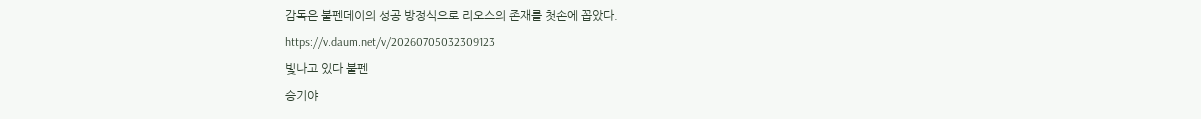감독은 불펜데이의 성공 방정식으로 리오스의 존재를 첫손에 꼽았다.
https://v.daum.net/v/20260705032309123
빛나고 있다 불펜
승기야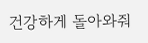건강하게 돌아와줘